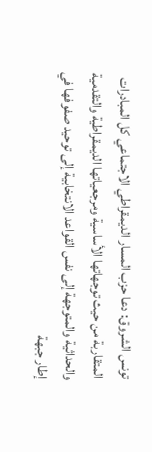تونس الشروق: دعا حزب المسار الديمقراطي الاجتماعي كل المبادرات المتقاربة من حيث توجهاتها الأساسية ومرجعياتها الديمقراطية والتقدمية والحداثية والمتوجهة إلى نفس القواعد الانتخابية إلى توحيد صفوفها في إطار جبهة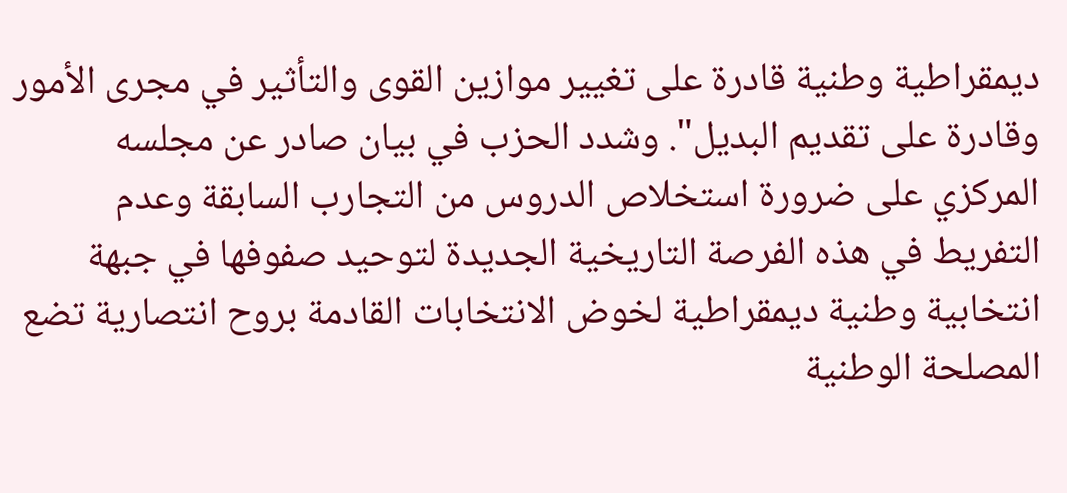ديمقراطية وطنية قادرة على تغيير موازين القوى والتأثير في مجرى الأمور وقادرة على تقديم البديل". وشدد الحزب في بيان صادر عن مجلسه المركزي على ضرورة استخلاص الدروس من التجارب السابقة وعدم التفريط في هذه الفرصة التاريخية الجديدة لتوحيد صفوفها في جبهة انتخابية وطنية ديمقراطية لخوض الانتخابات القادمة بروح انتصارية تضع المصلحة الوطنية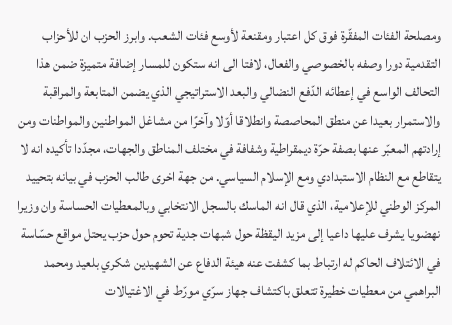ومصلحة الفئات المفقّرة فوق كل اعتبار ومقنعة لأوسع فئات الشعب. وابرز الحزب ان للأحزاب التقدمية دورا وصفه بالخصوصي والفعال، لافتا الى انه ستكون للمسار إضافة متميزة ضمن هذا التحالف الواسع في إعطائه الدّفع النضالي والبعد الاستراتيجي الذي يضمن المتابعة والمراقبة والاستمرار بعيدا عن منطق المحاصصة وانطلاقا أوّلا وآخرًا من مشاغل المواطنين والمواطنات ومن إرادتهم المعبّر عنها بصفة حرّة ديمقراطية وشفافة في مختلف المناطق والجهات، مجدّدا تأكيده انه لا يتقاطع مع النظام الاستبدادي ومع الإسلام السياسي. من جهة اخرى طالب الحزب في بيانه بتحييد المركز الوطني للإعلامية، الذي قال انه الماسك بالسجل الانتخابي وبالمعطيات الحساسة وان وزيرا نهضويا يشرف عليها داعيا إلى مزيد اليقظة حول شبهات جدية تحوم حول حزب يحتل مواقع حسّاسة في الائتلاف الحاكم له ارتباط بما كشفت عنه هيئة الدفاع عن الشهيدين شكري بلعيد ومحمد البراهمي من معطيات خطيرة تتعلق باكتشاف جهاز سرّي مورّط في الاغتيالات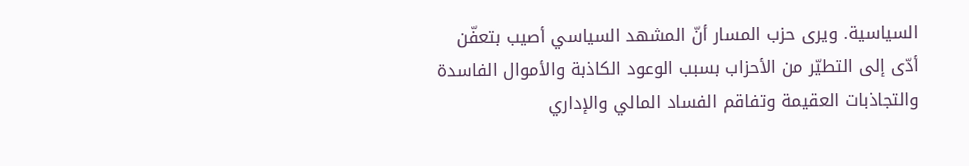السياسية. ويرى حزب المسار أنّ المشهد السياسي أصيب بتعفّن أدّى إلى التطيّر من الأحزاب بسبب الوعود الكاذبة والأموال الفاسدة والتجاذبات العقيمة وتفاقم الفساد المالي والإداري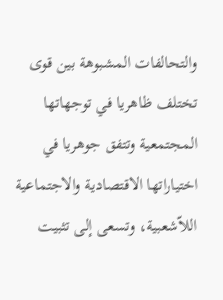والتحالفات المشبوهة بين قوى تختلف ظاهريا في توجهاتها المجتمعية وتتفق جوهريا في اختياراتها الاقتصادية والاجتماعية اللاّشعبية، وتسعى إلى تثبيت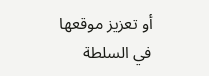أو تعزيز موقعها في السلطة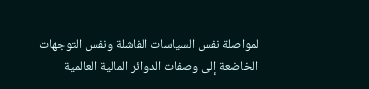لمواصلة نفس السياسات الفاشلة ونفس التوجهات الخاضعة إلى وصفات الدوائر المالية العالمية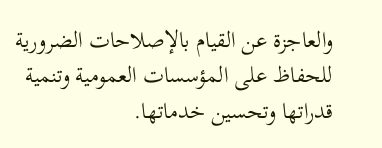والعاجزة عن القيام بالإصلاحات الضرورية للحفاظ على المؤسسات العمومية وتنمية قدراتها وتحسين خدماتها.